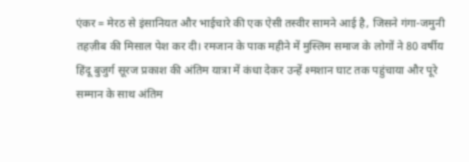एंकर = मेरठ से इंसानियत और भाईचारे की एक ऐसी तस्वीर सामने आई है, जिसने गंगा-जमुनी तहज़ीब की मिसाल पेश कर दी। रमजान के पाक महीने में मुस्लिम समाज के लोगों ने 80 वर्षीय हिंदू बुजुर्ग सूरज प्रकाश की अंतिम यात्रा में कंधा देकर उन्हें श्मशान घाट तक पहुंचाया और पूरे सम्मान के साथ अंतिम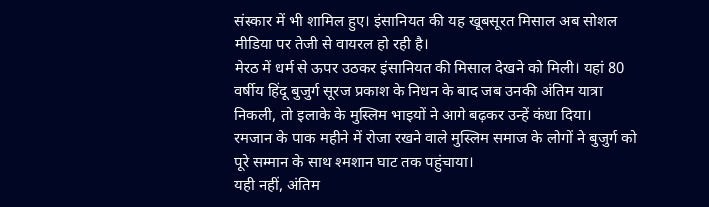संस्कार में भी शामिल हुए। इंसानियत की यह खूबसूरत मिसाल अब सोशल मीडिया पर तेजी से वायरल हो रही है।
मेरठ में धर्म से ऊपर उठकर इंसानियत की मिसाल देखने को मिली। यहां 80 वर्षीय हिंदू बुजुर्ग सूरज प्रकाश के निधन के बाद जब उनकी अंतिम यात्रा निकली, तो इलाके के मुस्लिम भाइयों ने आगे बढ़कर उन्हें कंधा दिया।
रमजान के पाक महीने में रोजा रखने वाले मुस्लिम समाज के लोगों ने बुजुर्ग को पूरे सम्मान के साथ श्मशान घाट तक पहुंचाया।
यही नहीं, अंतिम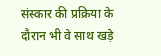संस्कार की प्रक्रिया के दौरान भी वे साथ खड़े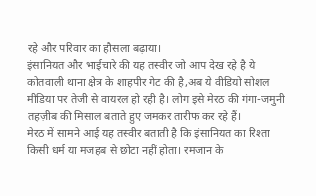रहे और परिवार का हौसला बढ़ाया।
इंसानियत और भाईचारे की यह तस्वीर जो आप देख रहे है ये कोतवाली थाना क्षेत्र के शाहपीर गेट की है,अब ये वीडियो सोशल मीडिया पर तेजी से वायरल हो रही है। लोग इसे मेरठ की गंगा-जमुनी तहज़ीब की मिसाल बताते हुए जमकर तारीफ कर रहे हैं।
मेरठ में सामने आई यह तस्वीर बताती है कि इंसानियत का रिश्ता किसी धर्म या मजहब से छोटा नहीं होता। रमजान के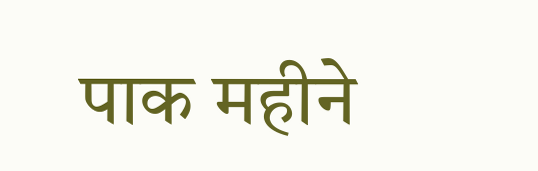पाक महीने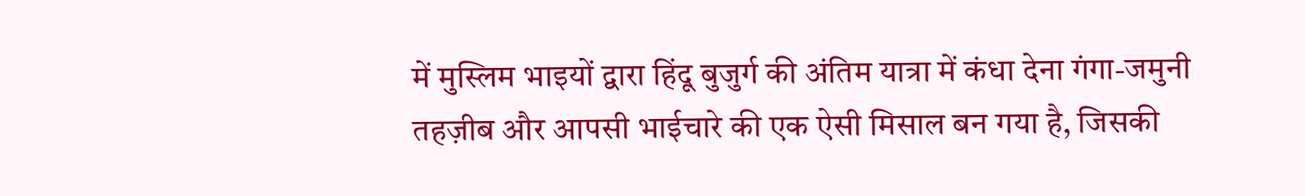में मुस्लिम भाइयों द्वारा हिंदू बुजुर्ग की अंतिम यात्रा में कंधा देना गंगा-जमुनी तहज़ीब और आपसी भाईचारे की एक ऐसी मिसाल बन गया है, जिसकी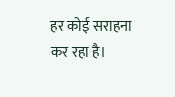हर कोई सराहना कर रहा है।